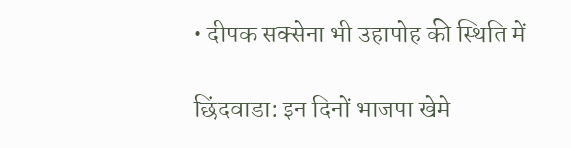• दीपक सक्सेना भी उहापोह की स्थिति में

छिंदवाडा: इन दिनों भाजपा खेमे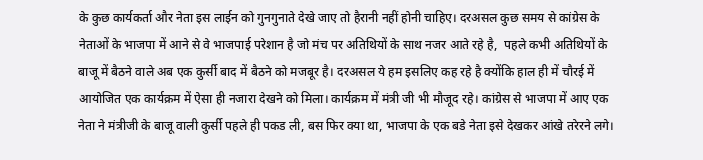के कुछ कार्यकर्ता और नेता इस लाईन को गुनगुनाते देखे जाए तो हैरानी नहीं होनी चाहिए। दरअसल कुछ समय से कांग्रेस के नेताओं के भाजपा में आने से वे भाजपाई परेशान है जो मंच पर अतिथियों के साथ नजर आते रहे है,  पहले कभी अतिथियों के बाजू में बैठने वाले अब एक कुर्सी बाद में बैठने को मजबूर है। दरअसल ये हम इसलिए कह रहे है क्योंकि हाल ही में चौरई में आयोजित एक कार्यक्रम में ऐसा ही नजारा देखने को मिला। कार्यक्रम में मंत्री जी भी मौजूद रहे। कांग्रेस से भाजपा में आए एक नेता ने मंत्रीजी के बाजू वाली कुर्सी पहले ही पकड ली, बस फिर क्या था, भाजपा के एक बडे नेता इसे देखकर आंखे तरेरने लगे।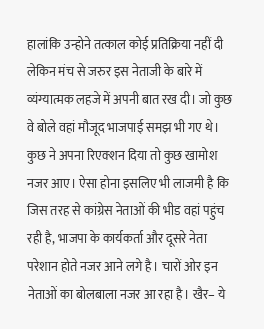हालांकि उन्होने तत्काल कोई प्रतिक्रिया नहीं दी लेकिन मंच से जरुर इस नेताजी के बारे में व्यंग्यात्मक लहजे में अपनी बात रख दी। जो कुछ वे बोले वहां मौजूद भाजपाई समझ भी गए थे। कुछ ने अपना रिएक्शन दिया तो कुछ खामोश नजर आए। ऐसा होना इसलिए भी लाजमी है कि जिस तरह से कांग्रेस नेताओं की भीड वहां पहुंच रही है, भाजपा के कार्यकर्ता और दूसरे नेता परेशान होते नजर आने लगे है। चारों ओर इन नेताओं का बोलबाला नजर आ रहा है। खैर– ये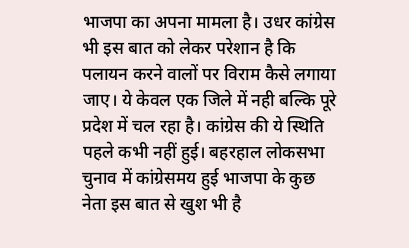भाजपा का अपना मामला है। उधर कांग्रेस भी इस बात को लेकर परेशान है कि पलायन करने वालों पर विराम कैसे लगाया जाए। ये केवल एक जिले में नही बल्कि पूरे प्रदेश में चल रहा है। कांग्रेस की ये स्थिति पहले कभी नहीं हुई। बहरहाल लोकसभा चुनाव में कांग्रेसमय हुई भाजपा के कुछ नेता इस बात से खुश भी है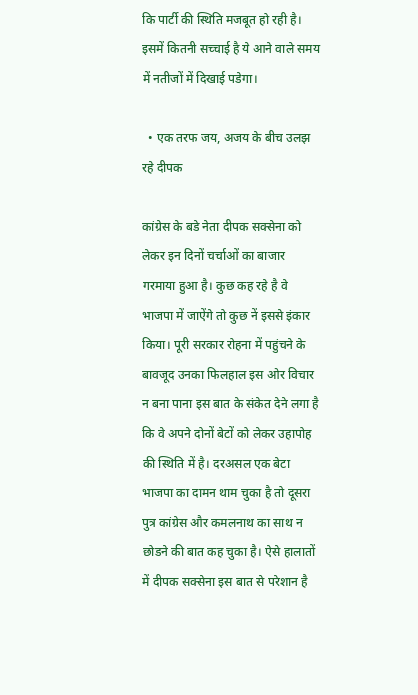कि पार्टी की स्थिति मजबूत हो रही है। इसमें कितनी सच्चाई है ये आने वाले समय में नतीजों में दिखाई पडेगा।

  • एक तरफ जय, अजय के बीच उलझ रहे दीपक

कांग्रेस के बडे नेता दीपक सक्सेना को लेकर इन दिनों चर्चाओं का बाजार गरमाया हुआ है। कुछ कह रहे है वे भाजपा में जाऐंगे तो कुछ नें इससे इंकार किया। पूरी सरकार रोहना में पहुंचने के बावजूद उनका फिलहाल इस ओर विचार न बना पाना इस बात के संकेत देने लगा है कि वे अपने दोनों बेटों को लेकर उहापोह की स्थिति में है। दरअसल एक बेटा भाजपा का दामन थाम चुका है तो दूसरा पुत्र कांग्रेस और कमलनाथ का साथ न छोडने की बात कह चुका है। ऐसे हालातों में दीपक सक्सेना इस बात से परेशान है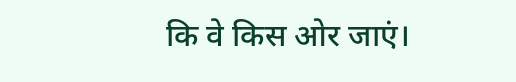कि वे किस ओर जाएं।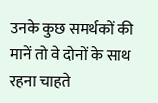उनके कुछ समर्थकों की मानें तो वे दोनों के साथ रहना चाहते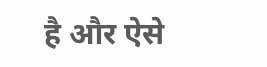है और ऐसे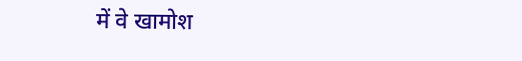में वे खामोश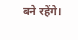बने रहेंगे।